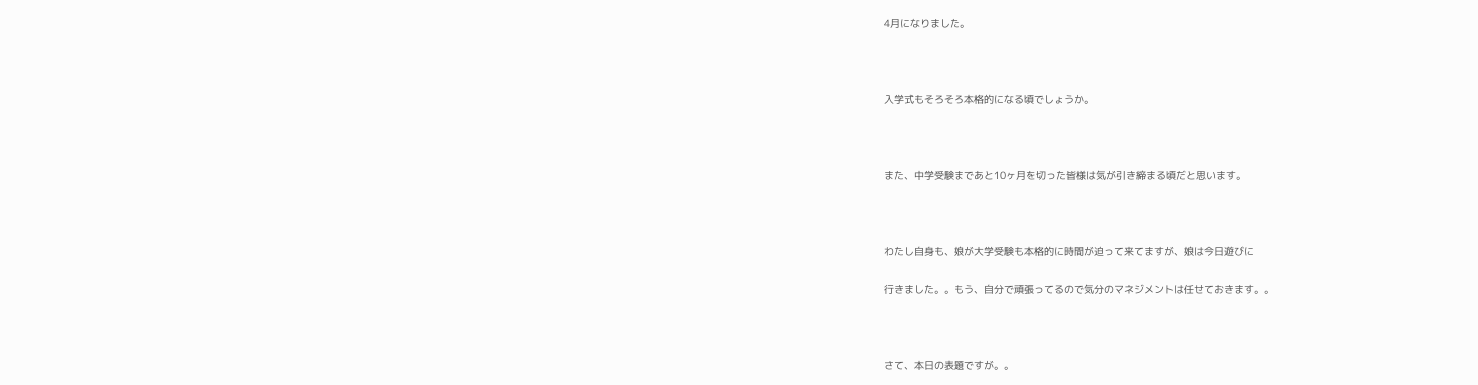4月になりました。



入学式もそろそろ本格的になる頃でしょうか。



また、中学受験まであと10ヶ月を切った皆様は気が引き締まる頃だと思います。



わたし自身も、娘が大学受験も本格的に時間が迫って来てますが、娘は今日遊びに

行きました。。もう、自分で頑張ってるので気分のマネジメントは任せておきます。。



さて、本日の表題ですが。。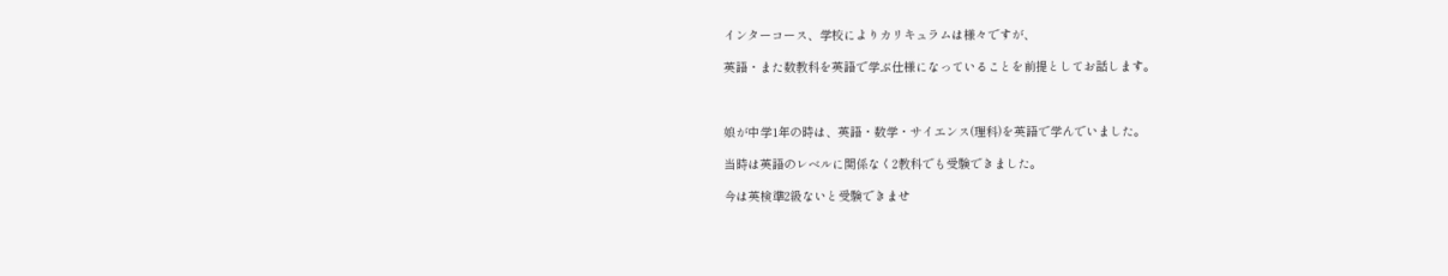インターコース、学校によりカリキュラムは様々ですが、

英語・また数教科を英語で学ぶ仕様になっていることを前提としてお話します。



娘が中学1年の時は、英語・数学・サイエンス(理科)を英語で学んでいました。

当時は英語のレベルに関係なく2教科でも受験できました。

今は英検準2級ないと受験できませ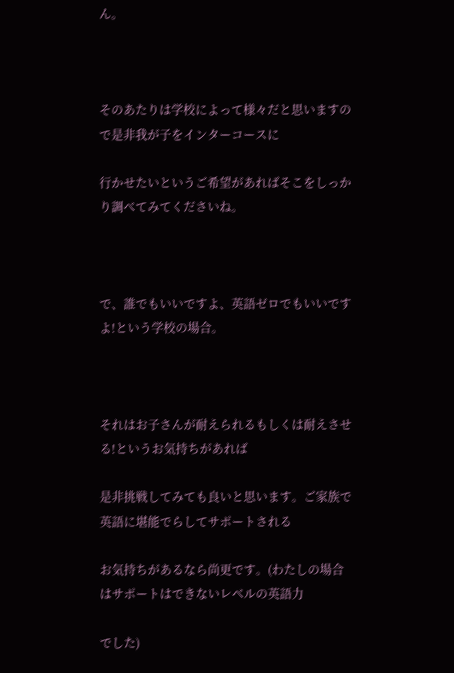ん。



そのあたりは学校によって様々だと思いますので是非我が子をインターコースに

行かせたいというご希望があればそこをしっかり調べてみてくださいね。



で、誰でもいいですよ、英語ゼロでもいいですよ!という学校の場合。



それはお子さんが耐えられるもしくは耐えさせる!というお気持ちがあれば

是非挑戦してみても良いと思います。ご家族で英語に堪能でらしてサポートされる

お気持ちがあるなら尚更です。(わたしの場合はサポートはできないレベルの英語力

でした)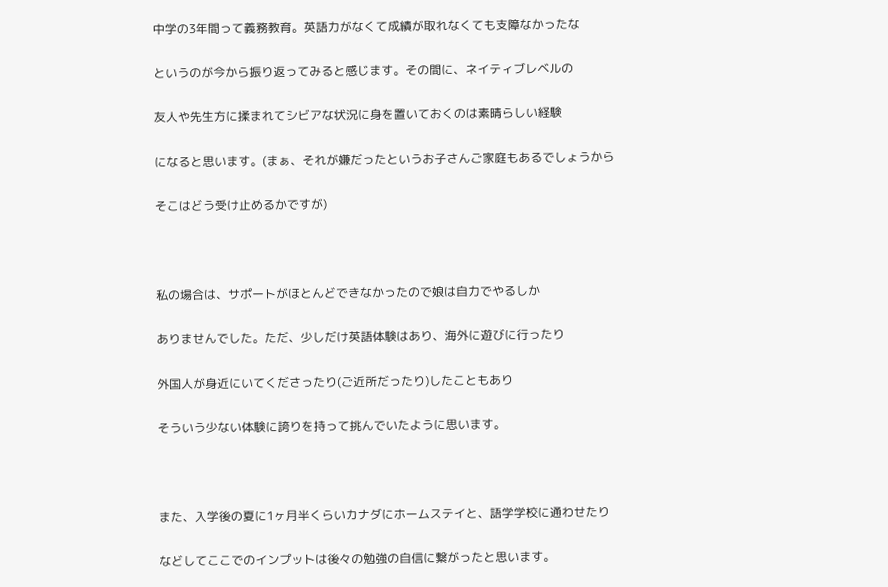中学の3年間って義務教育。英語力がなくて成績が取れなくても支障なかったな

というのが今から振り返ってみると感じます。その間に、ネイティブレベルの

友人や先生方に揉まれてシビアな状況に身を置いておくのは素晴らしい経験

になると思います。(まぁ、それが嫌だったというお子さんご家庭もあるでしょうから

そこはどう受け止めるかですが)



私の場合は、サポートがほとんどできなかったので娘は自力でやるしか

ありませんでした。ただ、少しだけ英語体験はあり、海外に遊びに行ったり

外国人が身近にいてくださったり(ご近所だったり)したこともあり

そういう少ない体験に誇りを持って挑んでいたように思います。



また、入学後の夏に1ヶ月半くらいカナダにホームステイと、語学学校に通わせたり

などしてここでのインプットは後々の勉強の自信に繋がったと思います。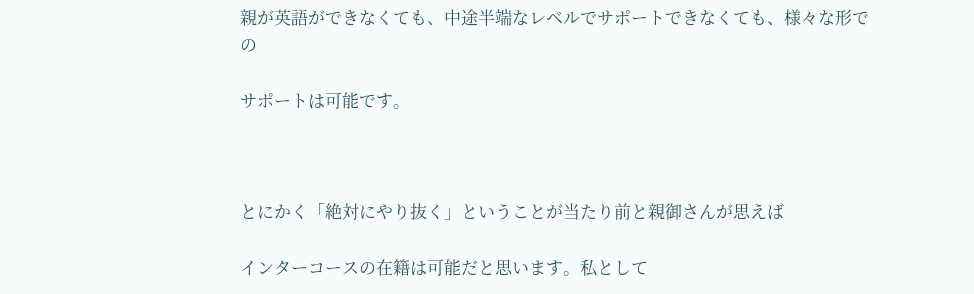親が英語ができなくても、中途半端なレベルでサポートできなくても、様々な形での

サポートは可能です。



とにかく「絶対にやり抜く」ということが当たり前と親御さんが思えば

インターコースの在籍は可能だと思います。私として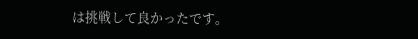は挑戦して良かったです。